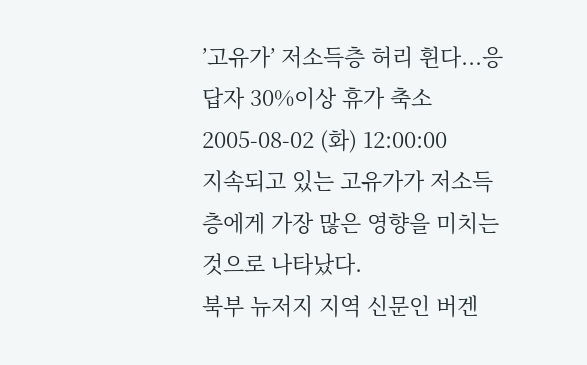’고유가’ 저소득층 허리 휜다...응답자 30%이상 휴가 축소
2005-08-02 (화) 12:00:00
지속되고 있는 고유가가 저소득층에게 가장 많은 영향을 미치는 것으로 나타났다.
북부 뉴저지 지역 신문인 버겐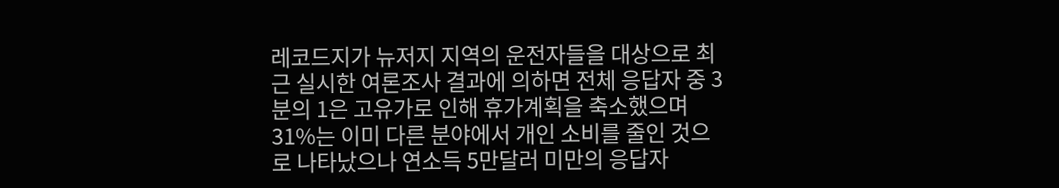레코드지가 뉴저지 지역의 운전자들을 대상으로 최근 실시한 여론조사 결과에 의하면 전체 응답자 중 3분의 1은 고유가로 인해 휴가계획을 축소했으며 31%는 이미 다른 분야에서 개인 소비를 줄인 것으로 나타났으나 연소득 5만달러 미만의 응답자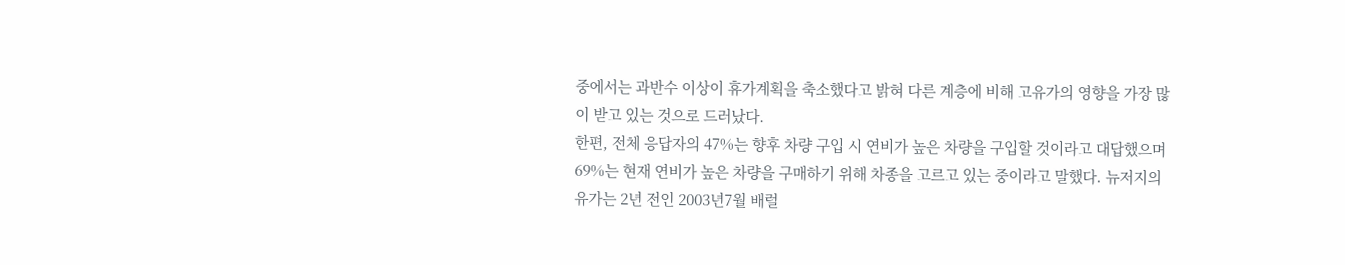중에서는 과반수 이상이 휴가계획을 축소했다고 밝혀 다른 계층에 비해 고유가의 영향을 가장 많이 받고 있는 것으로 드러났다.
한편, 전체 응답자의 47%는 향후 차량 구입 시 연비가 높은 차량을 구입할 것이라고 대답했으며 69%는 현재 연비가 높은 차량을 구매하기 위해 차종을 고르고 있는 중이라고 말했다. 뉴저지의 유가는 2년 전인 2003년7월 배럴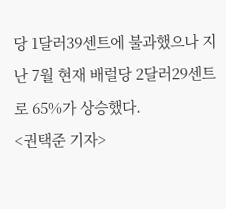당 1달러39센트에 불과했으나 지난 7월 현재 배럴당 2달러29센트로 65%가 상승했다.
<권택준 기자>